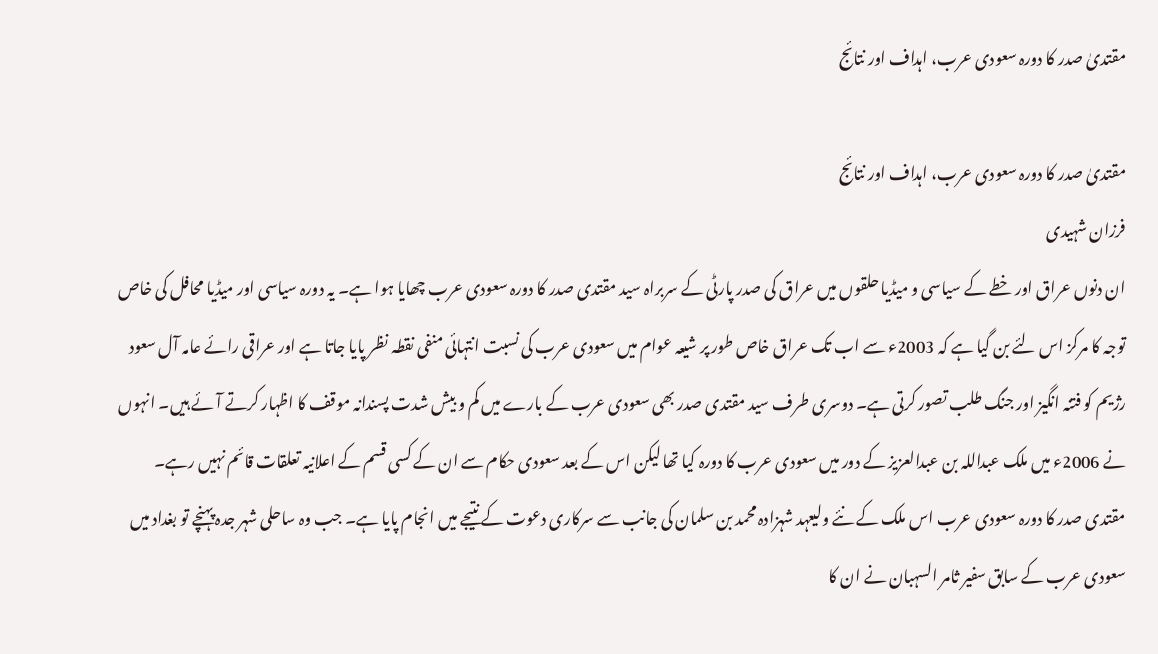مقتدیٰ صدر کا دورہ سعودی عرب، اہداف اور نتائج

مقتدیٰ صدر کا دورہ سعودی عرب، اہداف اور نتائج
فرزان شہیدی
ان دنوں عراق اور خطے کے سیاسی و میڈیا حلقوں میں عراق کی صدر پارٹی کے سربراہ سید مقتدی صدر کا دورہ سعودی عرب چھایا ہوا ہے۔ یہ دورہ سیاسی اور میڈیا محافل کی خاص توجہ کا مرکز اس لئے بن گیا ہے کہ 2003ء سے اب تک عراق خاص طور پر شیعہ عوام میں سعودی عرب کی نسبت انتہائی منفی نقطہ نظر پایا جاتا ہے اور عراقی رائے عامہ آل سعود رژیم کو فتنہ انگیز اور جنگ طلب تصور کرتی ہے۔ دوسری طرف سید مقتدی صدر بھی سعودی عرب کے بارے میں کم و بیش شدت پسندانہ موقف کا اظہار کرتے آئے ہیں۔ انہوں نے 2006ء میں ملک عبداللہ بن عبدالعزیز کے دور میں سعودی عرب کا دورہ کیا تھا لیکن اس کے بعد سعودی حکام سے ان کے کسی قسم کے اعلانیہ تعلقات قائم نہیں رہے۔ مقتدی صدر کا دورہ سعودی عرب اس ملک کے نئے ولیعہد شہزادہ محمد بن سلمان کی جانب سے سرکاری دعوت کے نتیجے میں انجام پایا ہے۔ جب وہ ساحلی شہر جدہ پہنچے تو بغداد میں سعودی عرب کے سابق سفیر ثامر السہبان نے ان کا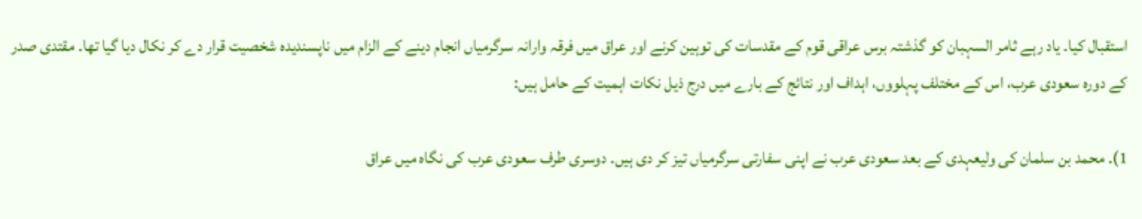استقبال کیا۔ یاد رہے ثامر السہبان کو گذشتہ برس عراقی قوم کے مقدسات کی توہین کرنے اور عراق میں فرقہ وارانہ سرگرمیاں انجام دینے کے الزام میں ناپسندیدہ شخصیت قرار دے کر نکال دیا گیا تھا۔ مقتدی صدر کے دورہ سعودی عرب، اس کے مختلف پہلووں، اہداف اور نتائج کے بارے میں درج ذیل نکات اہمیت کے حامل ہیں:

1)۔ محمد بن سلمان کی ولیعہدی کے بعد سعودی عرب نے اپنی سفارتی سرگرمیاں تیز کر دی ہیں۔ دوسری طرف سعودی عرب کی نگاہ میں عراق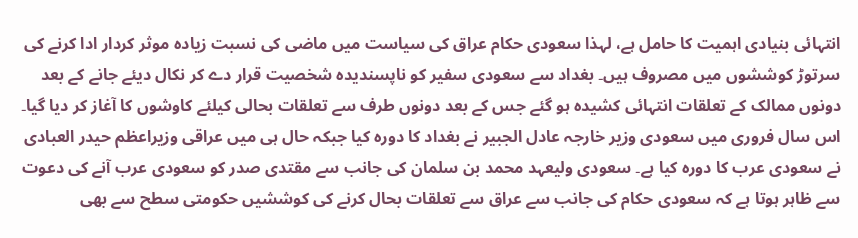انتہائی بنیادی اہمیت کا حامل ہے، لہذا سعودی حکام عراق کی سیاست میں ماضی کی نسبت زیادہ موثر کردار ادا کرنے کی سرتوڑ کوششوں میں مصروف ہیں۔ بغداد سے سعودی سفیر کو ناپسندیدہ شخصیت قرار دے کر نکال دیئے جانے کے بعد دونوں ممالک کے تعلقات انتہائی کشیدہ ہو گئے جس کے بعد دونوں طرف سے تعلقات بحالی کیلئے کاوشوں کا آغاز کر دیا گیا۔ اس سال فروری میں سعودی وزیر خارجہ عادل الجبیر نے بغداد کا دورہ کیا جبکہ حال ہی میں عراقی وزیراعظم حیدر العبادی نے سعودی عرب کا دورہ کیا ہے۔ سعودی ولیعہد محمد بن سلمان کی جانب سے مقتدی صدر کو سعودی عرب آنے کی دعوت سے ظاہر ہوتا ہے کہ سعودی حکام کی جانب سے عراق سے تعلقات بحال کرنے کی کوششیں حکومتی سطح سے بھی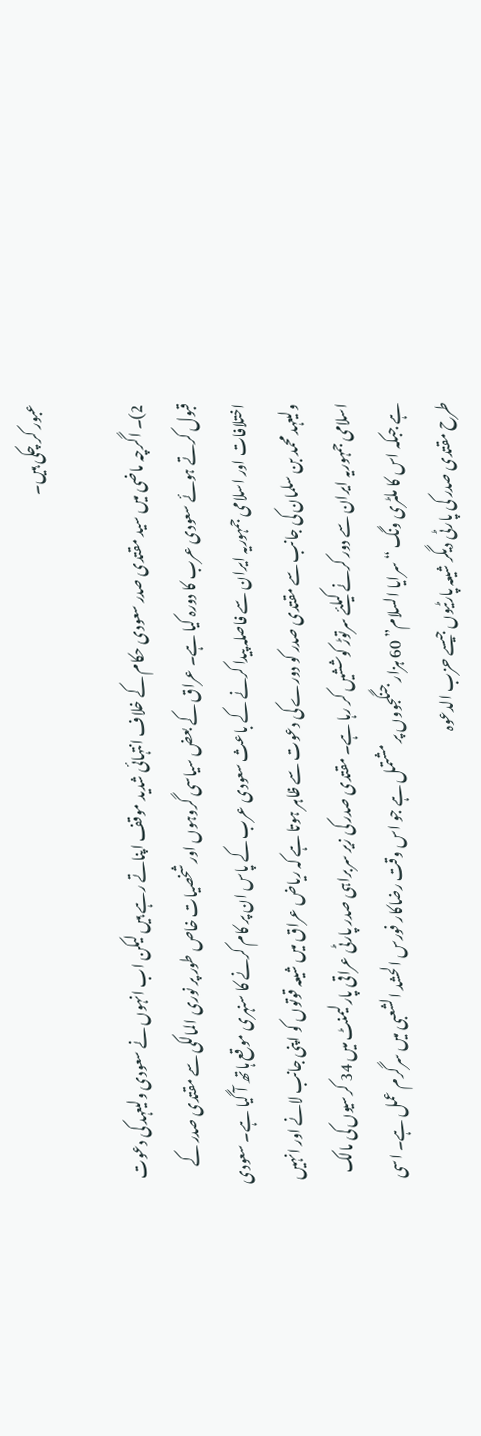عبور کر چکی ہیں۔

2)۔ اگرچہ ماضی میں سید مقتدی صدر سعودی حکام کے خلاف انتہائی شدید موقف اپناتے رہے ہیں لیکن اب انہوں نے سعودی ولیعہد کی دعوت قبول کرتے ہوئے سعودی عرب کا دورہ کیا ہے۔ عراق کے بعض سیاسی گروہوں اور شخصیات خاص طور پر نوری المالکی سے مقتدی صدر کے اختلافات اور اسلامی جمہوریہ ایران سے فاصلہ پیدا کرنے کے باعث سعودی عرب کے پاس ان پر کام کرنے کا سنہری موقع ہاتھ آ گیا ہے۔ سعودی ولیعہد محمد بن سلمان کی جانب سے مقتدی صدر کو دورے کی دعوت سے ظاہر ہوتا ہے کہ ریاض عراق میں شیعہ قوتوں کو اپنی جانب لانے اور انہیں اسلامی جمہوریہ ایران سے دور کرنے کیلئے سرتوڑ کوششیں کر رہا ہے۔ مقتدی صدر کی زیر سربراہی صدر پارٹی عراقی پارلیمنٹ میں 34 کرسیوں کی مالک ہے جبکہ اس کا ملٹری ونگ “سرایا السلام” 60 ہزار جنگجووں پر مشتمل ہے جو اس وقت رضاکار فورس الحشد الشعبی میں سرگرم عمل ہے۔ اسی طرح مقتدی صدر کی پارٹی دیگر شیعہ پارٹیوں جیسے حزب الدعوہ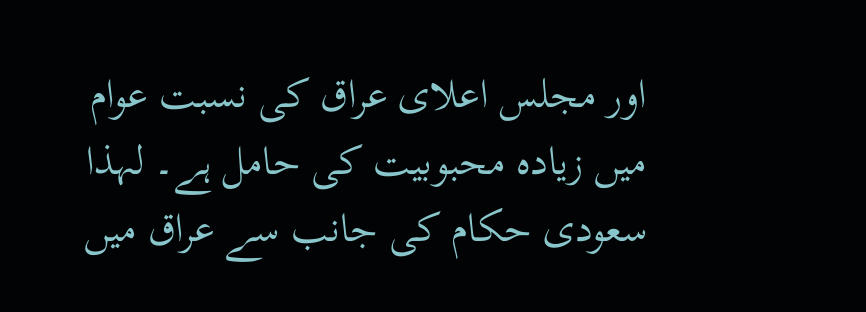اور مجلس اعلای عراق کی نسبت عوام میں زیادہ محبوبیت کی حامل ہے۔ لہذا سعودی حکام کی جانب سے عراق میں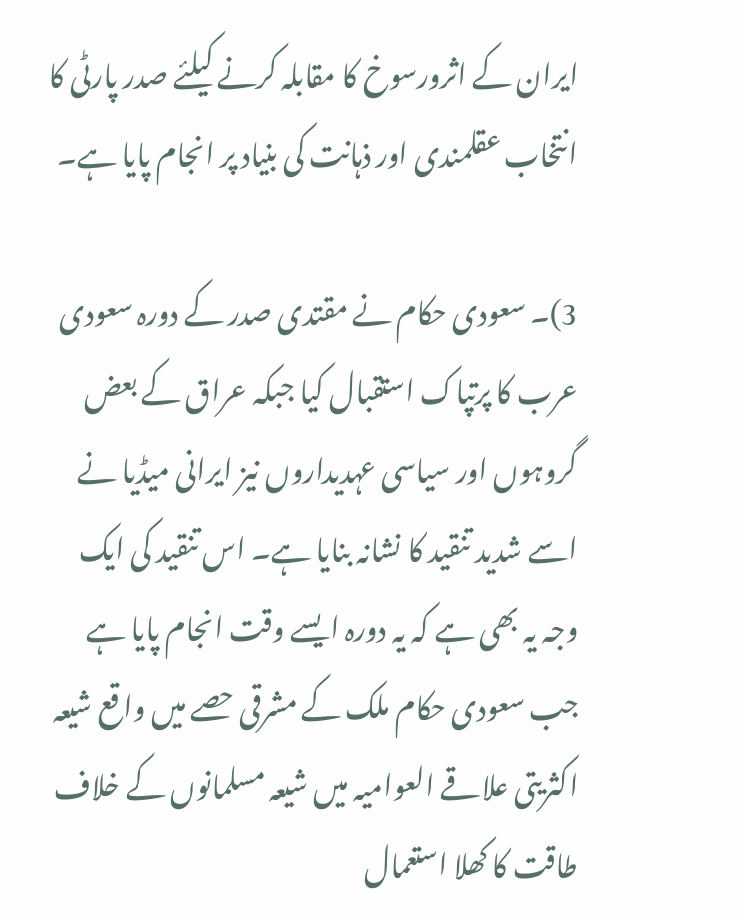ایران کے اثرورسوخ کا مقابلہ کرنے کیلئے صدر پارٹی کا انتخاب عقلمندی اور ذہانت کی بنیاد پر انجام پایا ہے۔

3)۔ سعودی حکام نے مقتدی صدر کے دورہ سعودی عرب کا پرتپاک استقبال کیا جبکہ عراق کے بعض گروہوں اور سیاسی عہدیداروں نیز ایرانی میڈیا نے اسے شدید تنقید کا نشانہ بنایا ہے۔ اس تنقید کی ایک وجہ یہ بھی ہے کہ یہ دورہ ایسے وقت انجام پایا ہے جب سعودی حکام ملک کے مشرقی حصے میں واقع شیعہ اکثریتی علاقے العوامیہ میں شیعہ مسلمانوں کے خلاف طاقت کا کھلا استعمال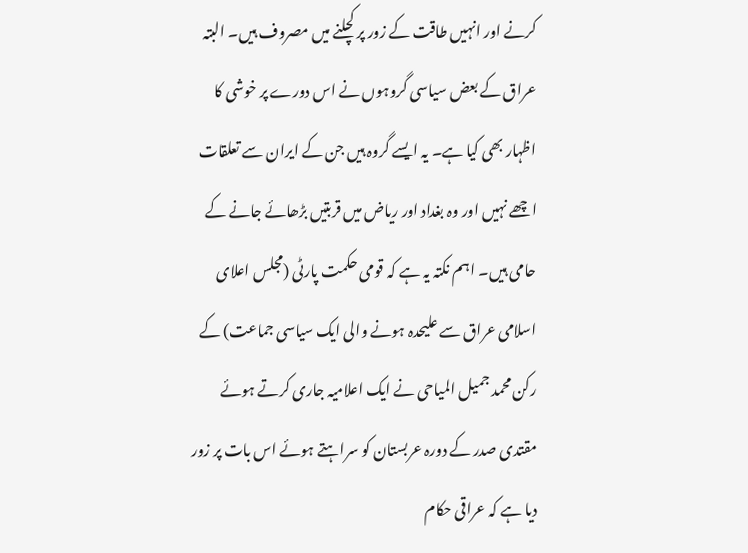کرنے اور انہیں طاقت کے زور پر کچلنے میں مصروف ہیں۔ البتہ عراق کے بعض سیاسی گروہوں نے اس دورے پر خوشی کا اظہار بھی کیا ہے۔ یہ ایسے گروہ ہیں جن کے ایران سے تعلقات اچھے نہیں اور وہ بغداد اور ریاض میں قربتیں بڑھائے جانے کے حامی ہیں۔ اہم نکتہ یہ ہے کہ قومی حکمت پارٹی (مجلس اعلای اسلامی عراق سے علیحدہ ہونے والی ایک سیاسی جماعت) کے رکن محمد جمیل المیاحی نے ایک اعلامیہ جاری کرتے ہوئے مقتدی صدر کے دورہ عربستان کو سراہتے ہوئے اس بات پر زور دیا ہے کہ عراقی حکام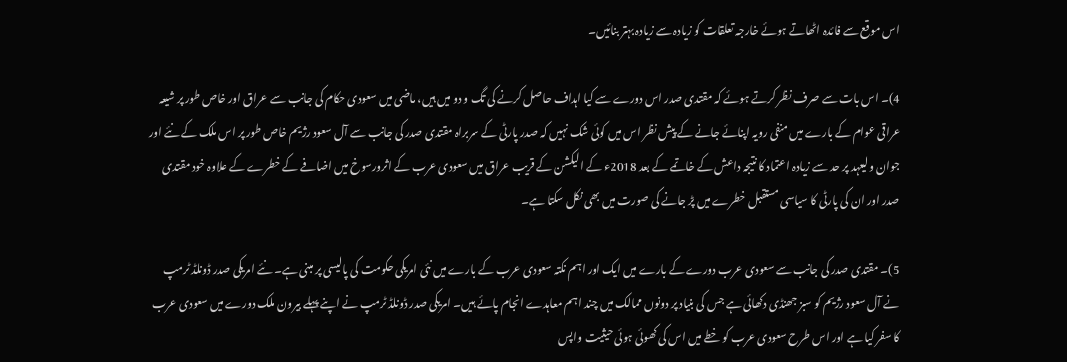اس موقع سے فائدہ اٹھاتے ہوئے خارجہ تعلقات کو زیادہ سے زیادہ بہتر بنائیں۔

4)۔ اس بات سے صرف نظر کرتے ہوئے کہ مقتدی صدر اس دورے سے کیا اہداف حاصل کرنے کی تگ و دو میں ہیں، ماضی میں سعودی حکام کی جانب سے عراق اور خاص طور پر شیعہ عراقی عوام کے بارے میں منفی رویہ اپنائے جانے کے پیش نظر اس میں کوئی شک نہیں کہ صدر پارٹی کے سربراہ مقتدی صدر کی جانب سے آل سعود رژیم خاص طور پر اس ملک کے نئے اور جوان ولیعہد پر حد سے زیادہ اعتماد کا نتیجہ داعش کے خاتمے کے بعد 2018ء کے الیکشن کے قریب عراق میں سعودی عرب کے اثرورسوخ میں اضافے کے خطرے کے علاوہ خود مقتدی صدر اور ان کی پارٹی کا سیاسی مستقبل خطرے میں پڑ جانے کی صورت میں بھی نکل سکتا ہے۔

5)۔ مقتدی صدر کی جانب سے سعودی عرب دورے کے بارے میں ایک اور اہم نکتہ سعودی عرب کے بارے میں نئی امریکی حکومت کی پالیسی پر مبنی ہے۔ نئے امریکی صدر ڈونلڈ ٹرمپ نے آل سعود رژیم کو سبز جھنڈی دکھائی ہے جس کی بنیاد پر دونوں ممالک میں چند اہم معاہدے انجام پائے ہیں۔ امریکی صدر ڈونلڈ ٹرمپ نے اپنے پہلے بیرون ملک دورے میں سعودی عرب کا سفر کیا ہے اور اس طرح سعودی عرب کو خطے میں اس کی کھوئی ہوئی حیثیت واپس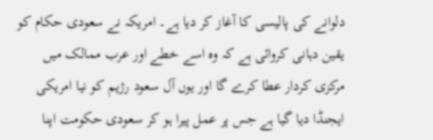دلوانے کی پالیسی کا آغاز کر دیا ہے۔ امریکہ نے سعودی حکام کو یقین دہانی کروائی ہے کہ وہ اسے خطے اور عرب ممالک میں مرکزی کردار عطا کرے گا اور یوں آل سعود رژیم کو نیا امریکی ایجنڈا دیا گیا ہے جس پر عمل پیرا ہو کر سعودی حکومت اپنا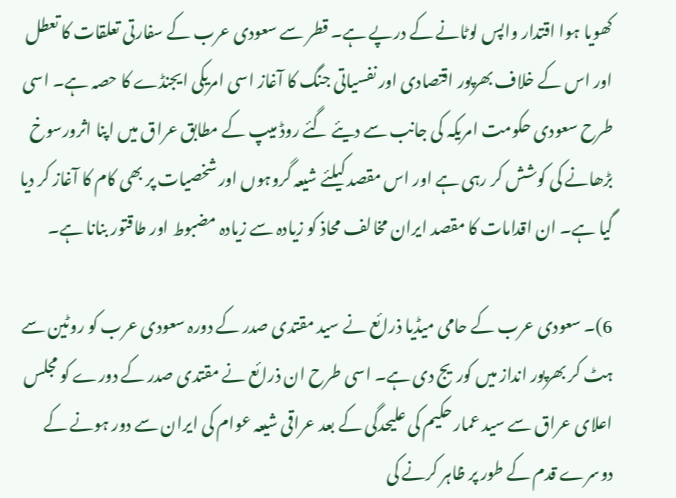کھویا ہوا اقتدار واپس لوٹانے کے درپے ہے۔ قطر سے سعودی عرب کے سفارتی تعلقات کا تعطل اور اس کے خلاف بھرپور اقتصادی اور نفسیاتی جنگ کا آغاز اسی امریکی ایجنڈے کا حصہ ہے۔ اسی طرح سعودی حکومت امریکہ کی جانب سے دیئے گئے روڈ میپ کے مطابق عراق میں اپنا اثرورسوخ بڑھانے کی کوشش کر رہی ہے اور اس مقصد کیلئے شیعہ گروہوں اور شخصیات پر بھی کام کا آغاز کر دیا گیا ہے۔ ان اقدامات کا مقصد ایران مخالف محاذ کو زیادہ سے زیادہ مضبوط اور طاقتور بنانا ہے۔

6)۔ سعودی عرب کے حامی میڈیا ذرائع نے سید مقتدی صدر کے دورہ سعودی عرب کو روٹین سے ہٹ کر بھرپور انداز میں کوریج دی ہے۔ اسی طرح ان ذرائع نے مقتدی صدر کے دورے کو مجلس اعلای عراق سے سید عمار حکیم کی علیحدگی کے بعد عراقی شیعہ عوام کی ایران سے دور ہونے کے دوسرے قدم کے طور پر ظاہر کرنے کی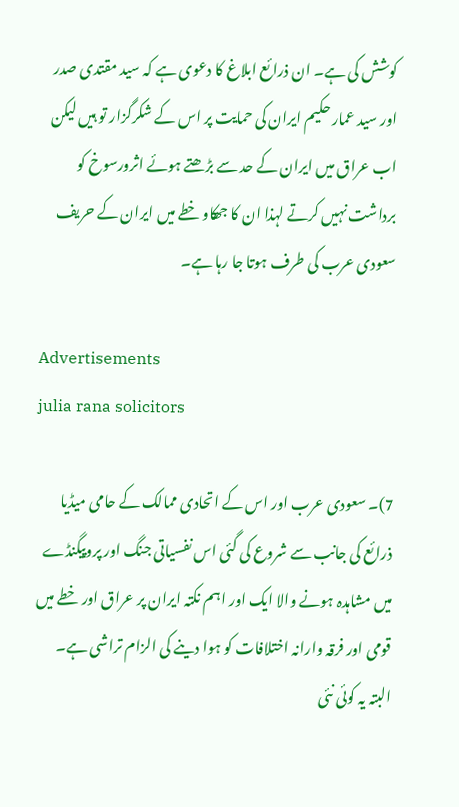کوشش کی ہے۔ ان ذرائع ابلاغ کا دعوی ہے کہ سید مقتدی صدر اور سید عمار حکیم ایران کی حمایت پر اس کے شکرگزار تو ہیں لیکن اب عراق میں ایران کے حد سے بڑھتے ہوئے اثرورسوخ کو برداشت نہیں کرتے لہذا ان کا جھکاو خطے میں ایران کے حریف سعودی عرب کی طرف ہوتا جا رہا ہے۔

Advertisements
julia rana solicitors

7)۔ سعودی عرب اور اس کے اتحادی ممالک کے حامی میڈیا ذرائع کی جانب سے شروع کی گئی اس نفسیاتی جنگ اور پروپیگنڈے میں مشاہدہ ہونے والا ایک اور اہم نکتہ ایران پر عراق اور خطے میں قومی اور فرقہ وارانہ اختلافات کو ہوا دینے کی الزام تراشی ہے۔ البتہ یہ کوئی نئی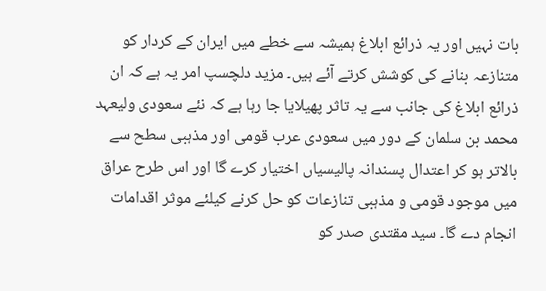بات نہیں اور یہ ذرائع ابلاغ ہمیشہ سے خطے میں ایران کے کردار کو متنازعہ بنانے کی کوشش کرتے آئے ہیں۔ مزید دلچسپ امر یہ ہے کہ ان ذرائع ابلاغ کی جانب سے یہ تاثر پھیلایا جا رہا ہے کہ نئے سعودی ولیعہد محمد بن سلمان کے دور میں سعودی عرب قومی اور مذہبی سطح سے بالاتر ہو کر اعتدال پسندانہ پالیسیاں اختیار کرے گا اور اس طرح عراق میں موجود قومی و مذہبی تنازعات کو حل کرنے کیلئے موثر اقدامات انجام دے گا۔ سید مقتدی صدر کو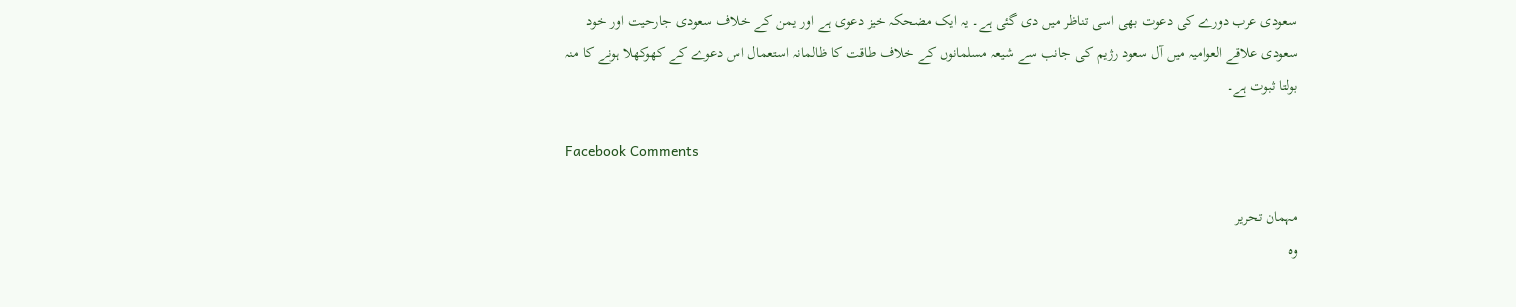سعودی عرب دورے کی دعوت بھی اسی تناظر میں دی گئی ہے۔ یہ ایک مضحکہ خیز دعوی ہے اور یمن کے خلاف سعودی جارحیت اور خود سعودی علاقے العوامیہ میں آل سعود رژیم کی جانب سے شیعہ مسلمانوں کے خلاف طاقت کا ظالمانہ استعمال اس دعوے کے کھوکھلا ہونے کا منہ بولتا ثبوت ہے۔

Facebook Comments

مہمان تحریر
وہ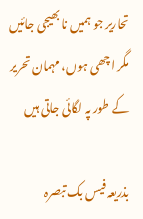تحاریر جو ہمیں نا بھیجی جائیں مگر اچھی ہوں، مہمان تحریر کے طور پہ لگائی جاتی ہیں

بذریعہ فیس بک تبصرہ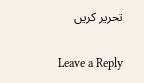تحریر کریں

Leave a Reply